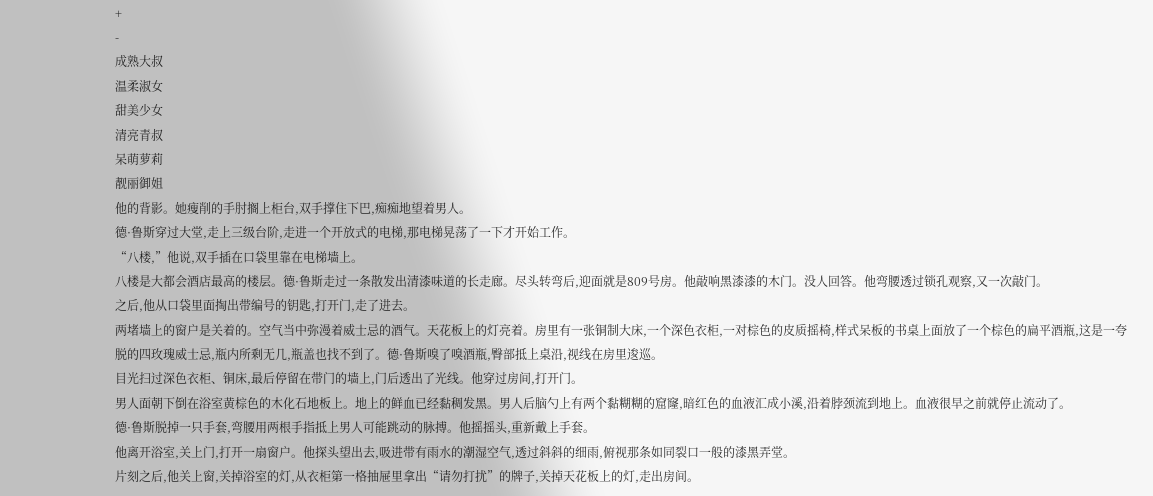+
-
成熟大叔
温柔淑女
甜美少女
清亮青叔
呆萌萝莉
靓丽御姐
他的背影。她瘦削的手肘搁上柜台,双手撑住下巴,痴痴地望着男人。
德·鲁斯穿过大堂,走上三级台阶,走进一个开放式的电梯,那电梯晃荡了一下才开始工作。
“八楼,”他说,双手插在口袋里靠在电梯墙上。
八楼是大都会酒店最高的楼层。德·鲁斯走过一条散发出清漆味道的长走廊。尽头转弯后,迎面就是809号房。他敲响黑漆漆的木门。没人回答。他弯腰透过锁孔观察,又一次敲门。
之后,他从口袋里面掏出带编号的钥匙,打开门,走了进去。
两堵墙上的窗户是关着的。空气当中弥漫着威士忌的酒气。天花板上的灯亮着。房里有一张铜制大床,一个深色衣柜,一对棕色的皮质摇椅,样式呆板的书桌上面放了一个棕色的扁平酒瓶,这是一夸脱的四玫瑰威士忌,瓶内所剩无几,瓶盖也找不到了。德·鲁斯嗅了嗅酒瓶,臀部抵上桌沿,视线在房里逡巡。
目光扫过深色衣柜、铜床,最后停留在带门的墙上,门后透出了光线。他穿过房间,打开门。
男人面朝下倒在浴室黄棕色的木化石地板上。地上的鲜血已经黏稠发黑。男人后脑勺上有两个黏糊糊的窟窿,暗红色的血液汇成小溪,沿着脖颈流到地上。血液很早之前就停止流动了。
德·鲁斯脱掉一只手套,弯腰用两根手指抵上男人可能跳动的脉搏。他摇摇头,重新戴上手套。
他离开浴室,关上门,打开一扇窗户。他探头望出去,吸进带有雨水的潮湿空气,透过斜斜的细雨,俯视那条如同裂口一般的漆黑弄堂。
片刻之后,他关上窗,关掉浴室的灯,从衣柜第一格抽屉里拿出“请勿打扰”的牌子,关掉天花板上的灯,走出房间。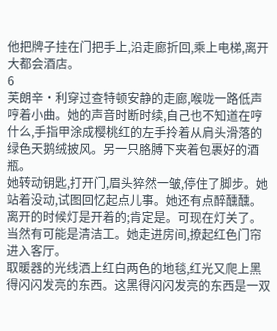他把牌子挂在门把手上,沿走廊折回,乘上电梯,离开大都会酒店。
6
芙朗辛·利穿过查特顿安静的走廊,喉咙一路低声哼着小曲。她的声音时断时续,自己也不知道在哼什么,手指甲涂成樱桃红的左手拎着从肩头滑落的绿色天鹅绒披风。另一只胳膊下夹着包裹好的酒瓶。
她转动钥匙,打开门,眉头猝然一皱,停住了脚步。她站着没动,试图回忆起点儿事。她还有点醉醺醺。
离开的时候灯是开着的;肯定是。可现在灯关了。当然有可能是清洁工。她走进房间,撩起红色门帘进入客厅。
取暖器的光线洒上红白两色的地毯,红光又爬上黑得闪闪发亮的东西。这黑得闪闪发亮的东西是一双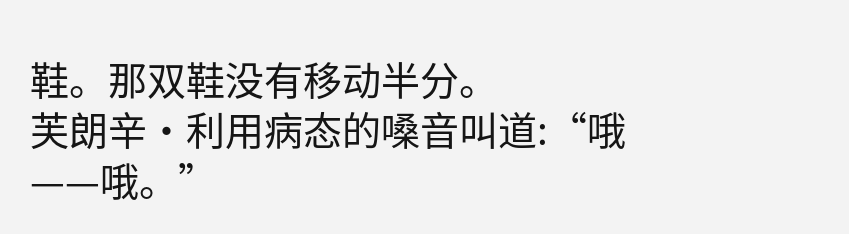鞋。那双鞋没有移动半分。
芙朗辛·利用病态的嗓音叫道:“哦——哦。”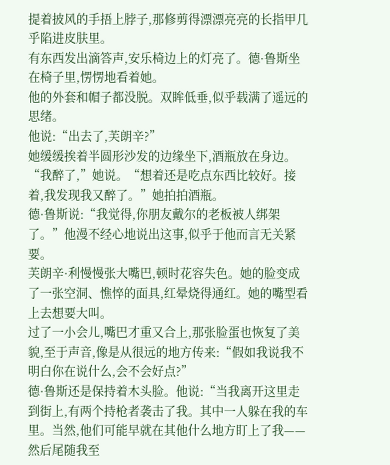提着披风的手捂上脖子,那修剪得漂漂亮亮的长指甲几乎陷进皮肤里。
有东西发出滴答声,安乐椅边上的灯亮了。德·鲁斯坐在椅子里,愣愣地看着她。
他的外套和帽子都没脱。双眸低垂,似乎载满了遥远的思绪。
他说:“出去了,芙朗辛?”
她缓缓挨着半圆形沙发的边缘坐下,酒瓶放在身边。
“我醉了,”她说。“想着还是吃点东西比较好。接着,我发现我又醉了。”她拍拍酒瓶。
德·鲁斯说:“我觉得,你朋友戴尔的老板被人绑架了。”他漫不经心地说出这事,似乎于他而言无关紧要。
芙朗辛·利慢慢张大嘴巴,顿时花容失色。她的脸变成了一张空洞、憔悴的面具,红晕烧得通红。她的嘴型看上去想要大叫。
过了一小会儿,嘴巴才重又合上,那张脸蛋也恢复了美貌,至于声音,像是从很远的地方传来:“假如我说我不明白你在说什么,会不会好点?”
德·鲁斯还是保持着木头脸。他说:“当我离开这里走到街上,有两个持枪者袭击了我。其中一人躲在我的车里。当然,他们可能早就在其他什么地方盯上了我——然后尾随我至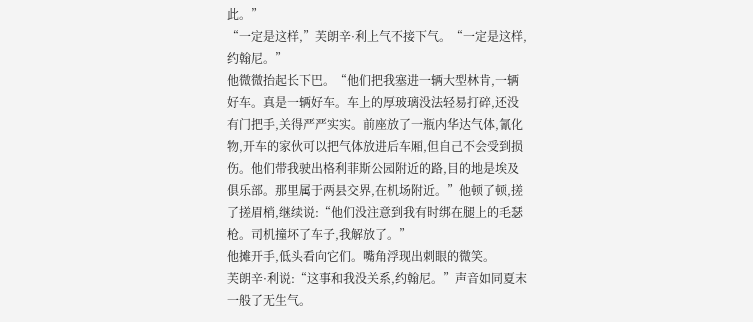此。”
“一定是这样,”芙朗辛·利上气不接下气。“一定是这样,约翰尼。”
他微微抬起长下巴。“他们把我塞进一辆大型林肯,一辆好车。真是一辆好车。车上的厚玻璃没法轻易打碎,还没有门把手,关得严严实实。前座放了一瓶内华达气体,氰化物,开车的家伙可以把气体放进后车厢,但自己不会受到损伤。他们带我驶出格利菲斯公园附近的路,目的地是埃及俱乐部。那里属于两县交界,在机场附近。”他顿了顿,搓了搓眉梢,继续说:“他们没注意到我有时绑在腿上的毛瑟枪。司机撞坏了车子,我解放了。”
他摊开手,低头看向它们。嘴角浮现出刺眼的微笑。
芙朗辛·利说:“这事和我没关系,约翰尼。”声音如同夏末一般了无生气。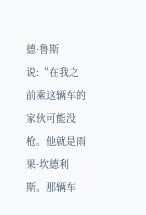德·鲁斯说:“在我之前乘这辆车的家伙可能没枪。他就是雨果·坎德利斯。那辆车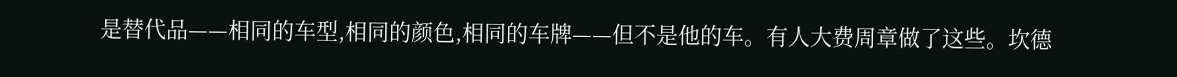是替代品——相同的车型,相同的颜色,相同的车牌——但不是他的车。有人大费周章做了这些。坎德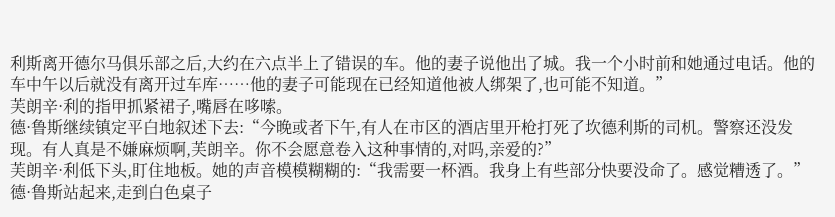利斯离开德尔马俱乐部之后,大约在六点半上了错误的车。他的妻子说他出了城。我一个小时前和她通过电话。他的车中午以后就没有离开过车库……他的妻子可能现在已经知道他被人绑架了,也可能不知道。”
芙朗辛·利的指甲抓紧裙子,嘴唇在哆嗦。
德·鲁斯继续镇定平白地叙述下去:“今晚或者下午,有人在市区的酒店里开枪打死了坎德利斯的司机。警察还没发现。有人真是不嫌麻烦啊,芙朗辛。你不会愿意卷入这种事情的,对吗,亲爱的?”
芙朗辛·利低下头,盯住地板。她的声音模模糊糊的:“我需要一杯酒。我身上有些部分快要没命了。感觉糟透了。”
德·鲁斯站起来,走到白色桌子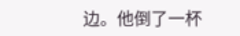边。他倒了一杯